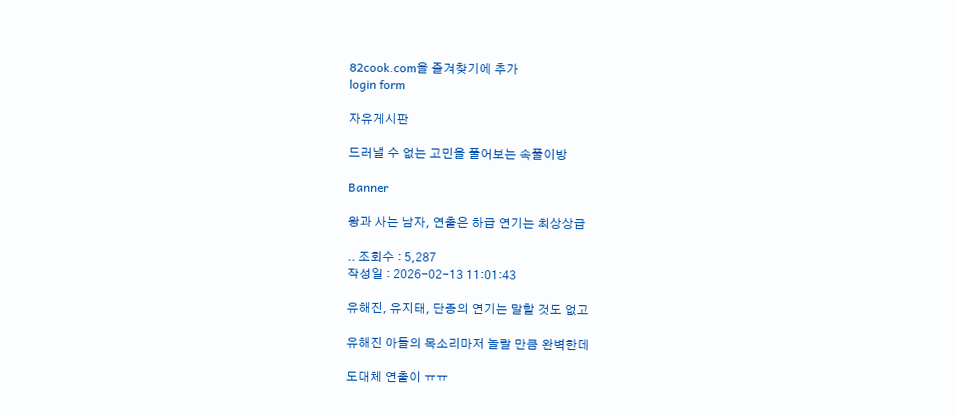82cook.com을 즐겨찾기에 추가
login form

자유게시판

드러낼 수 없는 고민을 풀어보는 속풀이방

Banner

왕과 사는 남자, 연출은 하급 연기는 최상상급

.. 조회수 : 5,287
작성일 : 2026-02-13 11:01:43

유해진, 유지태, 단종의 연기는 말할 것도 없고

유해진 아들의 목소리마저 놀랄 만큼 완벽한데

도대체 연출이 ㅠㅠ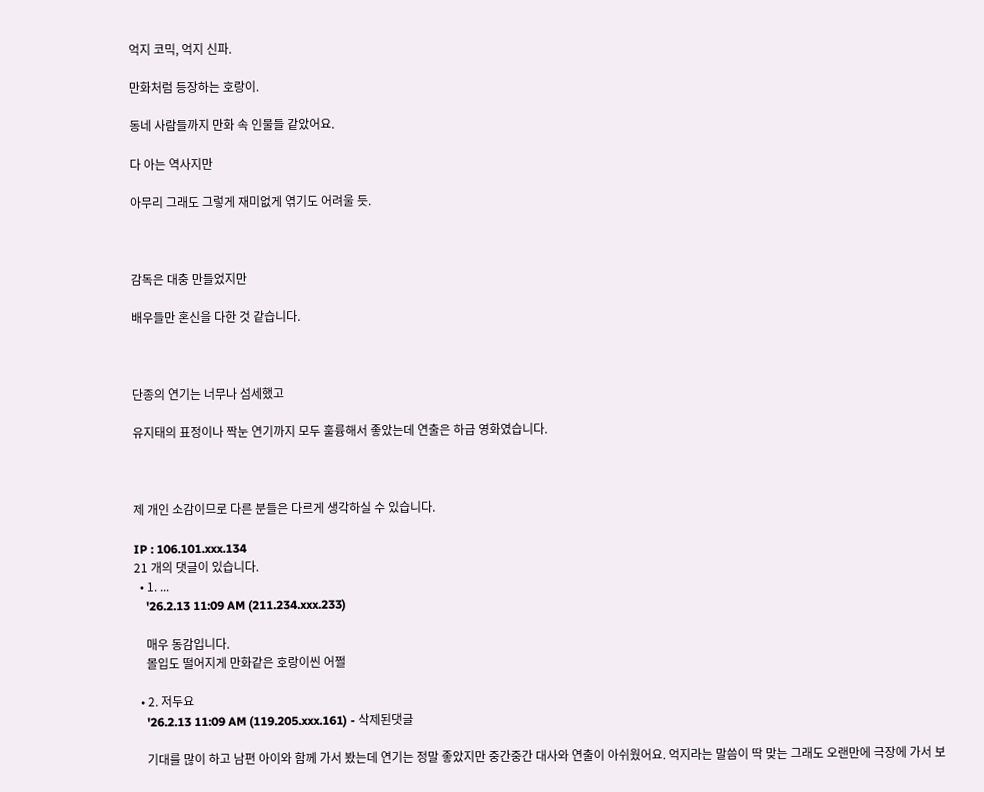억지 코믹, 억지 신파.

만화처럼 등장하는 호랑이.

동네 사람들까지 만화 속 인물들 같았어요.

다 아는 역사지만

아무리 그래도 그렇게 재미없게 엮기도 어려울 듯.



감독은 대충 만들었지만

배우들만 혼신을 다한 것 같습니다.



단종의 연기는 너무나 섬세했고

유지태의 표정이나 짝눈 연기까지 모두 훌륭해서 좋았는데 연출은 하급 영화였습니다.



제 개인 소감이므로 다른 분들은 다르게 생각하실 수 있습니다.

IP : 106.101.xxx.134
21 개의 댓글이 있습니다.
  • 1. ...
    '26.2.13 11:09 AM (211.234.xxx.233)

    매우 동감입니다.
    몰입도 떨어지게 만화같은 호랑이씬 어쩔

  • 2. 저두요
    '26.2.13 11:09 AM (119.205.xxx.161) - 삭제된댓글

    기대를 많이 하고 남편 아이와 함께 가서 봤는데 연기는 정말 좋았지만 중간중간 대사와 연출이 아쉬웠어요. 억지라는 말씀이 딱 맞는 그래도 오랜만에 극장에 가서 보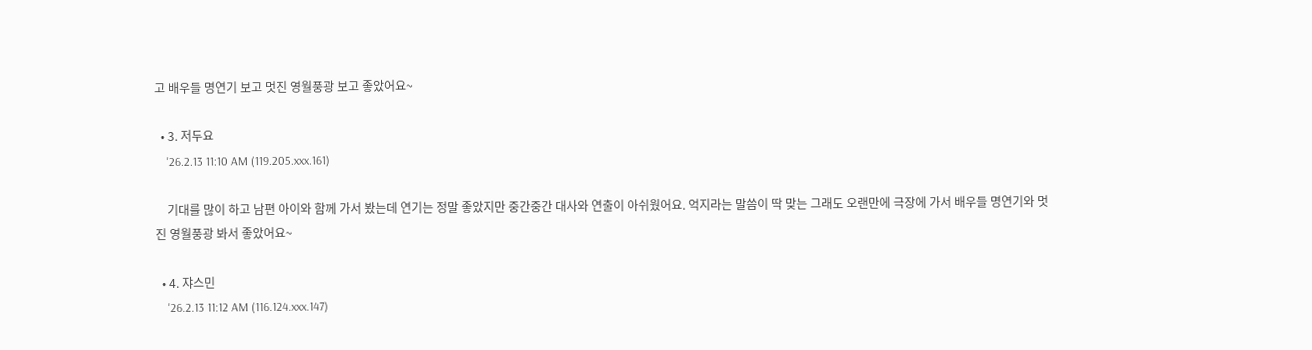고 배우들 명연기 보고 멋진 영월풍광 보고 좋았어요~

  • 3. 저두요
    '26.2.13 11:10 AM (119.205.xxx.161)

    기대를 많이 하고 남편 아이와 함께 가서 봤는데 연기는 정말 좋았지만 중간중간 대사와 연출이 아쉬웠어요. 억지라는 말씀이 딱 맞는 그래도 오랜만에 극장에 가서 배우들 명연기와 멋진 영월풍광 봐서 좋았어요~

  • 4. 쟈스민
    '26.2.13 11:12 AM (116.124.xxx.147)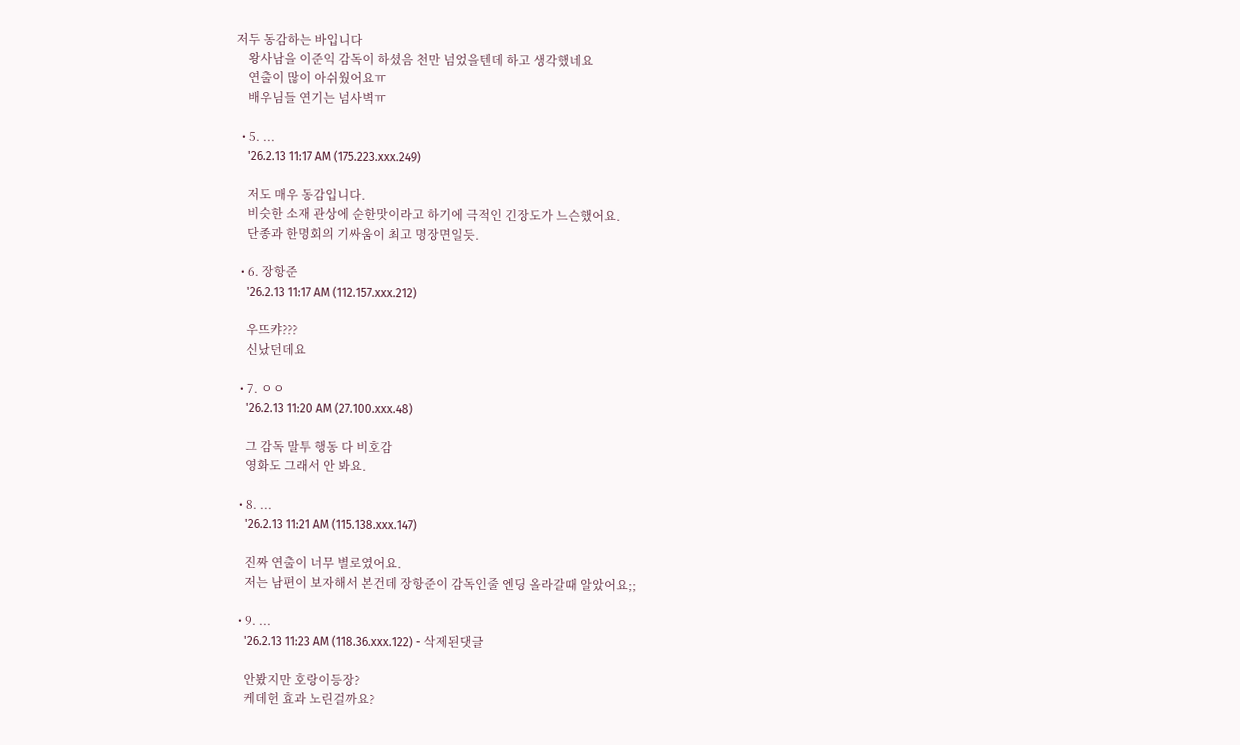저두 동감하는 바입니다
    왕사남을 이준익 감독이 하셨음 천만 넘었을텐데 하고 생각했네요
    연출이 많이 아쉬웠어요ㅠ
    배우님들 연기는 넘사벽ㅠ

  • 5. ...
    '26.2.13 11:17 AM (175.223.xxx.249)

    저도 매우 동감입니다.
    비슷한 소재 관상에 순한맛이라고 하기에 극적인 긴장도가 느슨했어요.
    단종과 한명회의 기싸움이 최고 명장면일듯.

  • 6. 장항준
    '26.2.13 11:17 AM (112.157.xxx.212)

    우뜨캬???
    신났던데요

  • 7. ㅇㅇ
    '26.2.13 11:20 AM (27.100.xxx.48)

    그 감독 말투 행동 다 비호감
    영화도 그래서 안 봐요.

  • 8. ...
    '26.2.13 11:21 AM (115.138.xxx.147)

    진짜 연출이 너무 별로였어요.
    저는 남편이 보자해서 본건데 장항준이 감독인줄 엔딩 올라갈때 알았어요;;

  • 9. ...
    '26.2.13 11:23 AM (118.36.xxx.122) - 삭제된댓글

    안봤지만 호랑이등장?
    케데헌 효과 노린걸까요?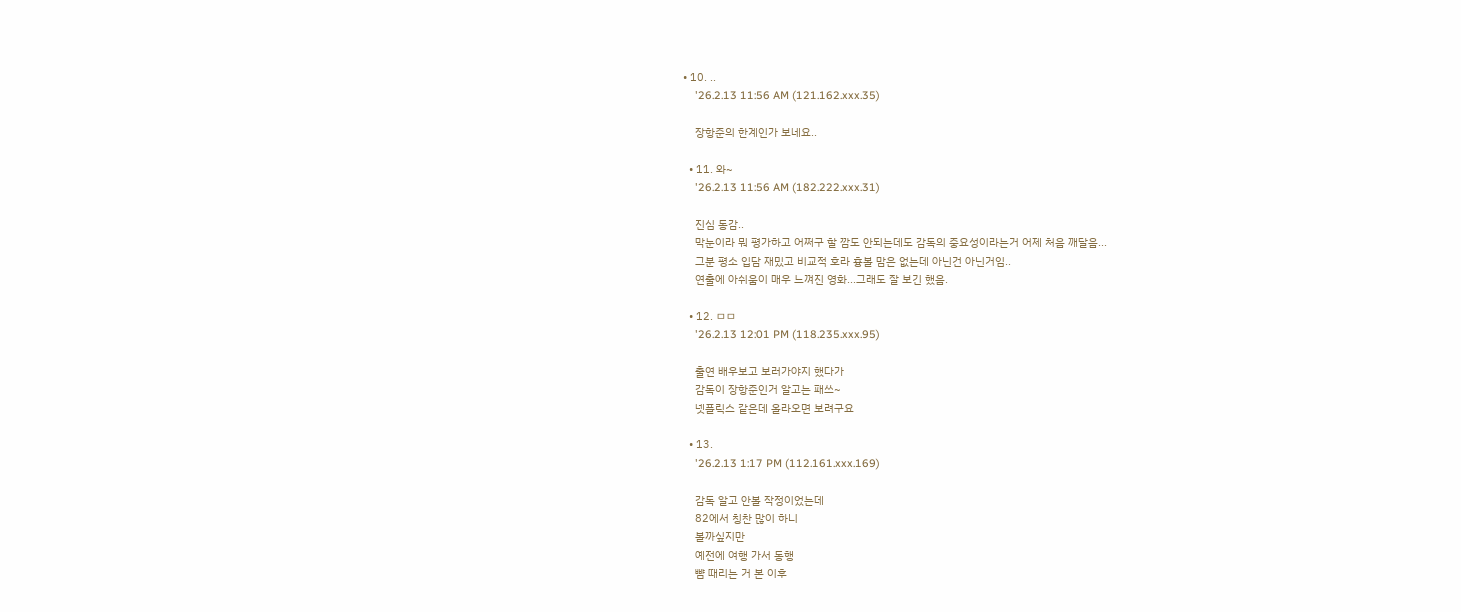• 10. ..
    '26.2.13 11:56 AM (121.162.xxx.35)

    장항준의 한계인가 보네요..

  • 11. 와~
    '26.2.13 11:56 AM (182.222.xxx.31)

    진심 동감..
    막눈이라 뭐 평가하고 어쩌구 할 깜도 안되는데도 감독의 중요성이라는거 어제 처음 깨달음...
    그분 평소 입담 재밌고 비교적 호라 흉볼 맘은 없는데 아닌건 아닌거임..
    연출에 아쉬움이 매우 느껴진 영화...그래도 잘 보긴 했음.

  • 12. ㅁㅁ
    '26.2.13 12:01 PM (118.235.xxx.95)

    출연 배우보고 보러가야지 했다가
    감독이 장항준인거 알고는 패쓰~
    넷플릭스 같은데 올라오면 보려구요

  • 13.
    '26.2.13 1:17 PM (112.161.xxx.169)

    감독 알고 안볼 작정이었는데
    82에서 칭찬 많이 하니
    볼까싶지만
    예전에 여행 가서 동행
    뺨 때리는 거 본 이후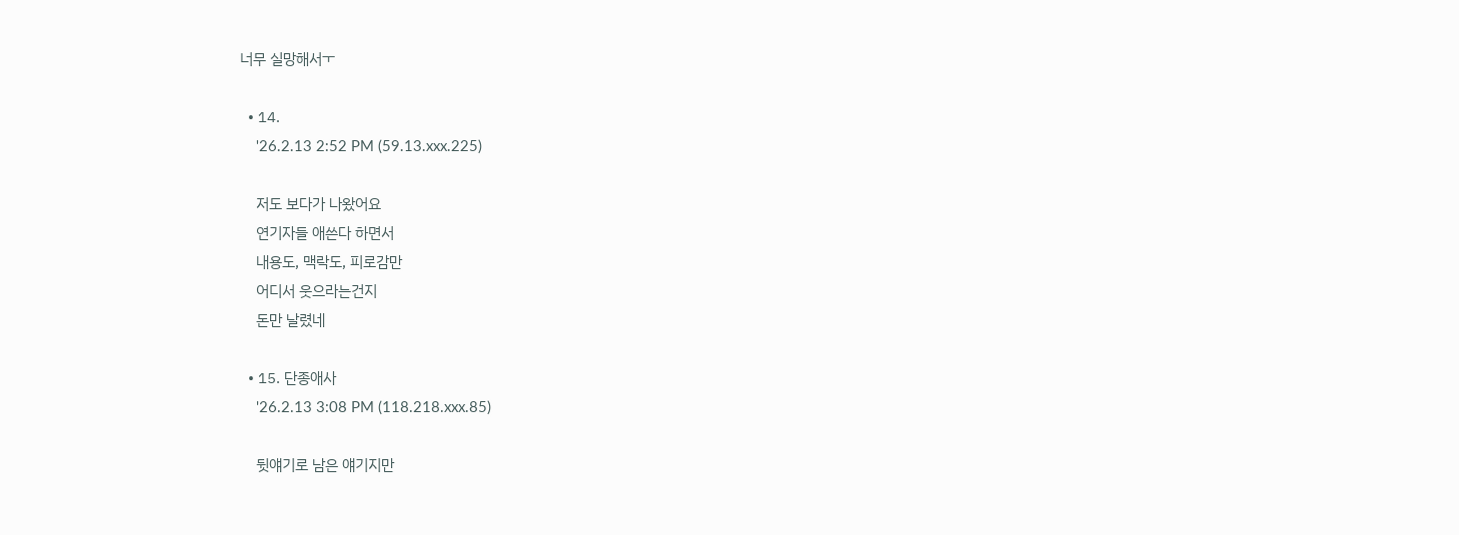너무 실망해서ㅜ

  • 14.
    '26.2.13 2:52 PM (59.13.xxx.225)

    저도 보다가 나왔어요
    연기자들 애쓴다 하면서
    내용도, 맥락도, 피로감만
    어디서 웃으라는건지
    돈만 날렸네

  • 15. 단종애사
    '26.2.13 3:08 PM (118.218.xxx.85)

    뒷얘기로 남은 얘기지만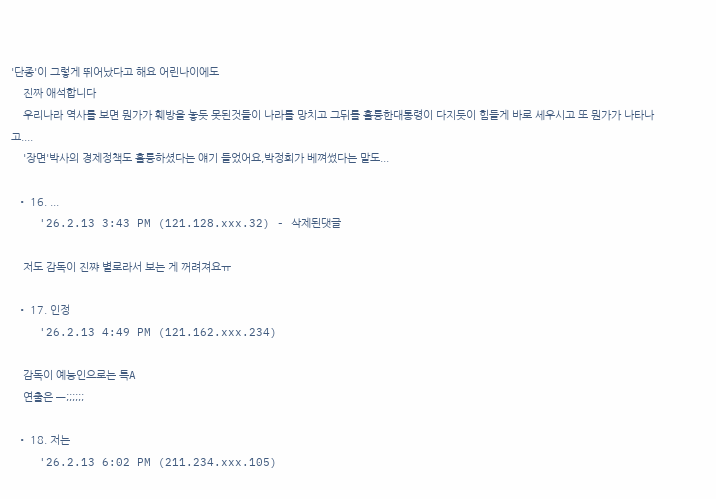'단종'이 그렇게 뛰어났다고 해요 어린나이에도
    진짜 애석합니다
    우리나라 역사를 보면 뭔가가 훼방을 놓듯 못된것들이 나라를 망치고 그뒤를 훌륭한대통령이 다지듯이 힘들게 바로 세우시고 또 뭔가가 나타나고....
    '장면'박사의 경제정책도 훌륭하셨다는 얘기 들었어요,박정희가 베껴썼다는 말도...

  • 16. ...
    '26.2.13 3:43 PM (121.128.xxx.32) - 삭제된댓글

    저도 감독이 진쨔 별로라서 보는 게 꺼려져요ㅠ

  • 17. 인정
    '26.2.13 4:49 PM (121.162.xxx.234)

    감독이 예능인으로는 특A
    연출은 —;;;;;;

  • 18. 저는
    '26.2.13 6:02 PM (211.234.xxx.105)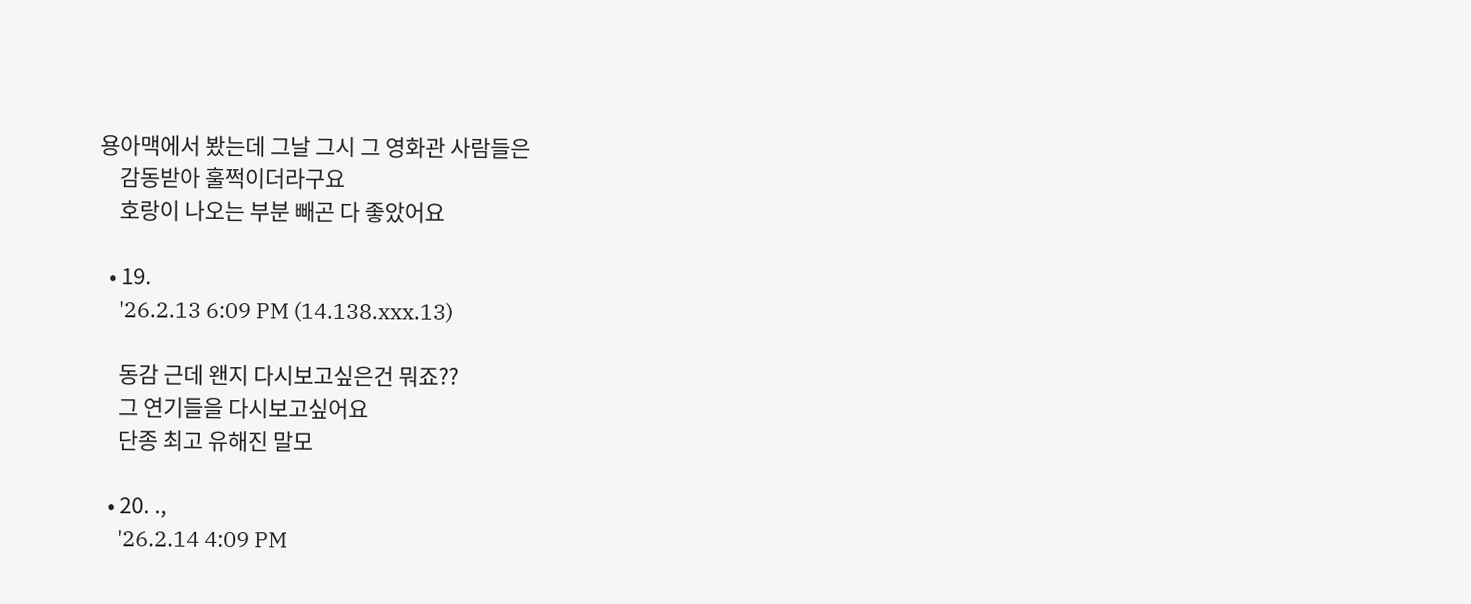용아맥에서 봤는데 그날 그시 그 영화관 사람들은
    감동받아 훌쩍이더라구요
    호랑이 나오는 부분 빼곤 다 좋았어요

  • 19.
    '26.2.13 6:09 PM (14.138.xxx.13)

    동감 근데 왠지 다시보고싶은건 뭐죠??
    그 연기들을 다시보고싶어요
    단종 최고 유해진 말모

  • 20. .,
    '26.2.14 4:09 PM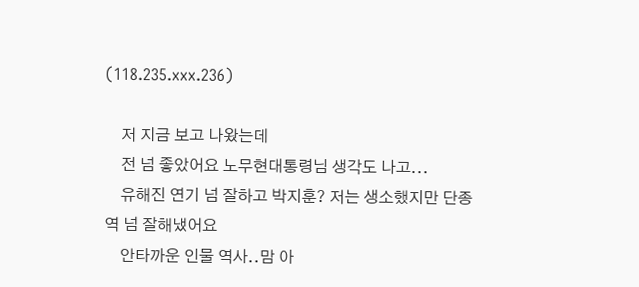(118.235.xxx.236)

    저 지금 보고 나왔는데
    전 넘 좋았어요 노무현대통령님 생각도 나고...
    유해진 연기 넘 잘하고 박지훈? 저는 생소했지만 단종역 넘 잘해냈어요
    안타까운 인물 역사..맘 아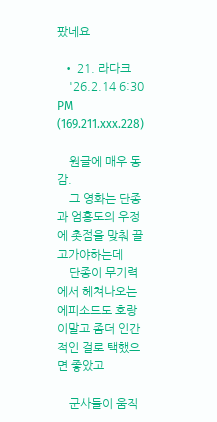팠네요

  • 21. 라다크
    '26.2.14 6:30 PM (169.211.xxx.228)

    원글에 매우 동감.
    그 영화는 단종과 엄흥도의 우정에 촛점을 맞춰 끌고가야하는데
    단종이 무기력에서 헤쳐나오는 에피소드도 호랑이말고 좀더 인간적인 걸로 택했으면 좋았고

    군사들이 움직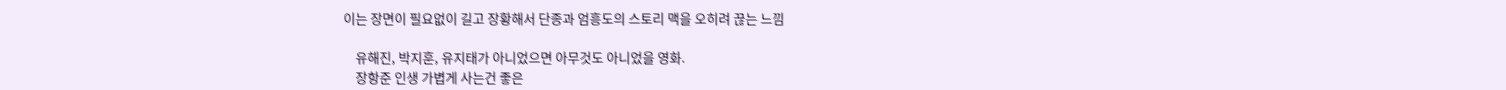이는 장면이 필요없이 길고 장황해서 단종과 엄흥도의 스토리 맥을 오히려 끊는 느낌

    유해진, 박지훈, 유지태가 아니었으면 아무것도 아니었을 영화.
    장항준 인생 가볍게 사는건 좋은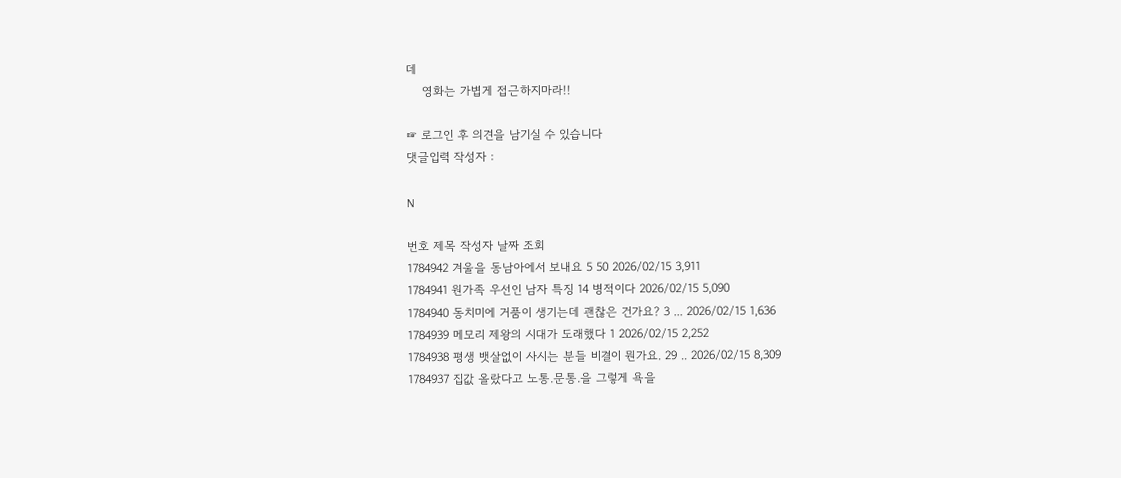데
    영화는 가볍게 접근하지마라!!

☞ 로그인 후 의견을 남기실 수 있습니다
댓글입력 작성자 :

N

번호 제목 작성자 날짜 조회
1784942 겨울을 동남아에서 보내요 5 50 2026/02/15 3,911
1784941 원가족 우선인 남자 특징 14 병적이다 2026/02/15 5,090
1784940 동치미에 거품이 생기는데 괜찮은 건가요? 3 ... 2026/02/15 1,636
1784939 메모리 제왕의 시대가 도래했다 1 2026/02/15 2,252
1784938 평생 뱃살없이 사시는 분들 비결이 뭔가요. 29 .. 2026/02/15 8,309
1784937 집값 올랐다고 노통.문통.을 그렇게 욕을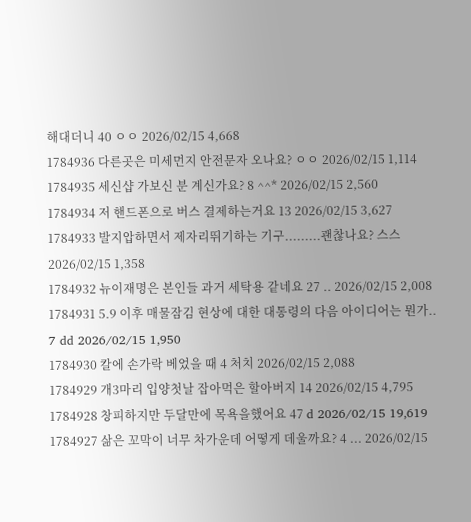해대더니 40 ㅇㅇ 2026/02/15 4,668
1784936 다른곳은 미세먼지 안전문자 오나요? ㅇㅇ 2026/02/15 1,114
1784935 세신샵 가보신 분 계신가요? 8 ^^* 2026/02/15 2,560
1784934 저 핸드폰으로 버스 결제하는거요 13 2026/02/15 3,627
1784933 발지압하면서 제자리뛰기하는 기구.........괜찮나요? 스스 2026/02/15 1,358
1784932 뉴이재명은 본인들 과거 세탁용 같네요 27 .. 2026/02/15 2,008
1784931 5.9 이후 매물잠김 현상에 대한 대통령의 다음 아이디어는 뭔가.. 7 dd 2026/02/15 1,950
1784930 칼에 손가락 베었을 때 4 처치 2026/02/15 2,088
1784929 개3마리 입양첫날 잡아먹은 할아버지 14 2026/02/15 4,795
1784928 창피하지만 두달만에 목욕을했어요 47 d 2026/02/15 19,619
1784927 삶은 꼬막이 너무 차가운데 어떻게 데울까요? 4 ... 2026/02/15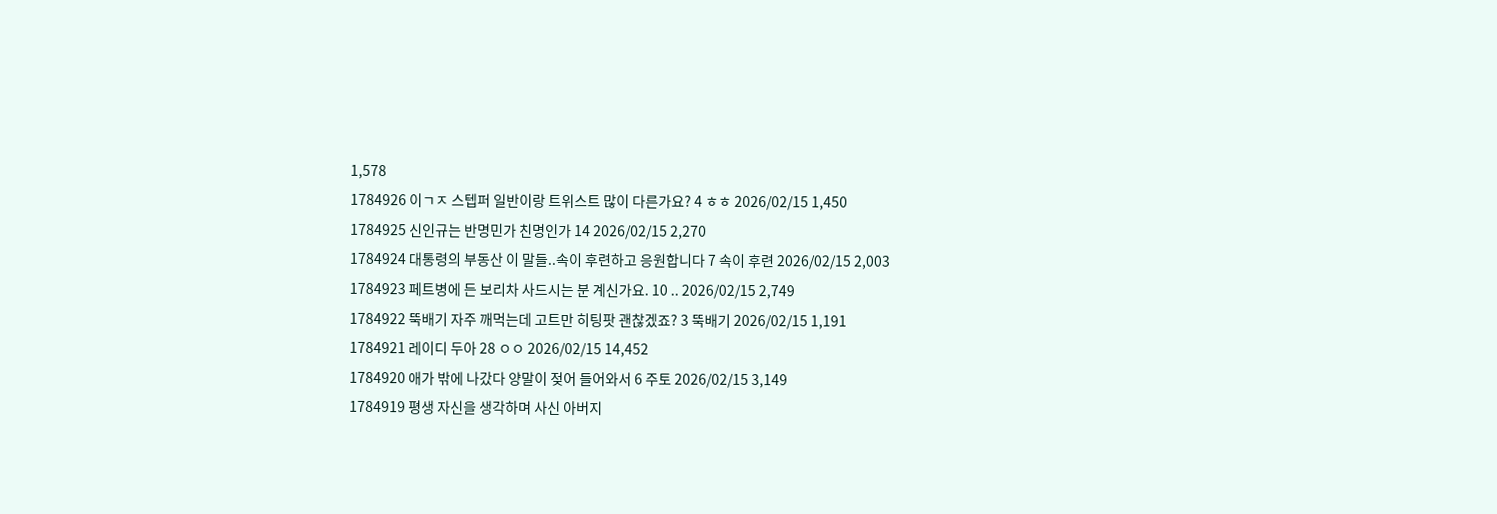1,578
1784926 이ㄱㅈ 스텝퍼 일반이랑 트위스트 많이 다른가요? 4 ㅎㅎ 2026/02/15 1,450
1784925 신인규는 반명민가 친명인가 14 2026/02/15 2,270
1784924 대통령의 부동산 이 말들..속이 후련하고 응원합니다 7 속이 후련 2026/02/15 2,003
1784923 페트병에 든 보리차 사드시는 분 계신가요. 10 .. 2026/02/15 2,749
1784922 뚝배기 자주 깨먹는데 고트만 히팅팟 괜찮겠죠? 3 뚝배기 2026/02/15 1,191
1784921 레이디 두아 28 ㅇㅇ 2026/02/15 14,452
1784920 애가 밖에 나갔다 양말이 젖어 들어와서 6 주토 2026/02/15 3,149
1784919 평생 자신을 생각하며 사신 아버지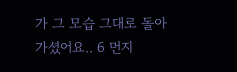가 그 모습 그대로 돌아가셨어요.. 6 먼지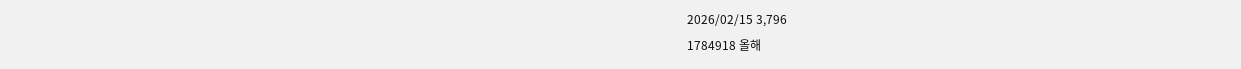2026/02/15 3,796
1784918 올해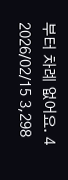부터 차례 없어요. 4 2026/02/15 3,298